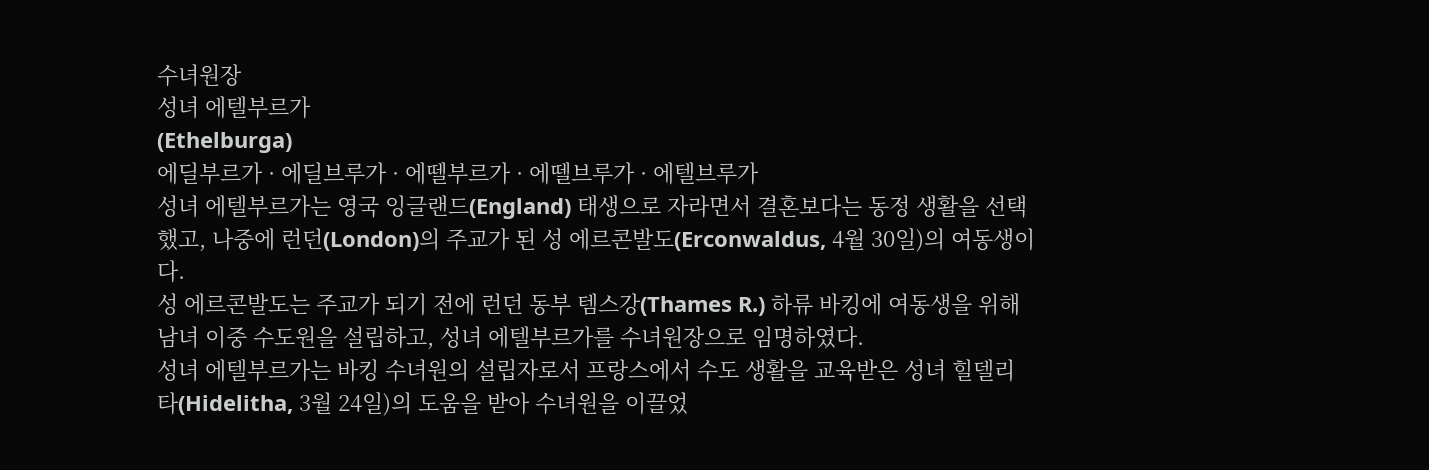수녀원장
성녀 에텔부르가
(Ethelburga)
에딜부르가 · 에딜브루가 · 에뗄부르가 · 에뗄브루가 · 에텔브루가
성녀 에텔부르가는 영국 잉글랜드(England) 태생으로 자라면서 결혼보다는 동정 생활을 선택했고, 나중에 런던(London)의 주교가 된 성 에르콘발도(Erconwaldus, 4월 30일)의 여동생이다.
성 에르콘발도는 주교가 되기 전에 런던 동부 템스강(Thames R.) 하류 바킹에 여동생을 위해 남녀 이중 수도원을 설립하고, 성녀 에텔부르가를 수녀원장으로 임명하였다.
성녀 에텔부르가는 바킹 수녀원의 설립자로서 프랑스에서 수도 생활을 교육받은 성녀 힐델리타(Hidelitha, 3월 24일)의 도움을 받아 수녀원을 이끌었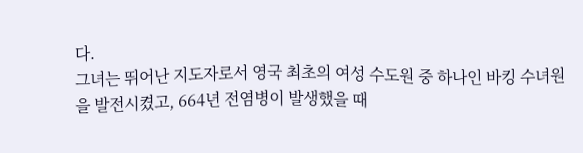다.
그녀는 뛰어난 지도자로서 영국 최초의 여성 수도원 중 하나인 바킹 수녀원을 발전시켰고, 664년 전염병이 발생했을 때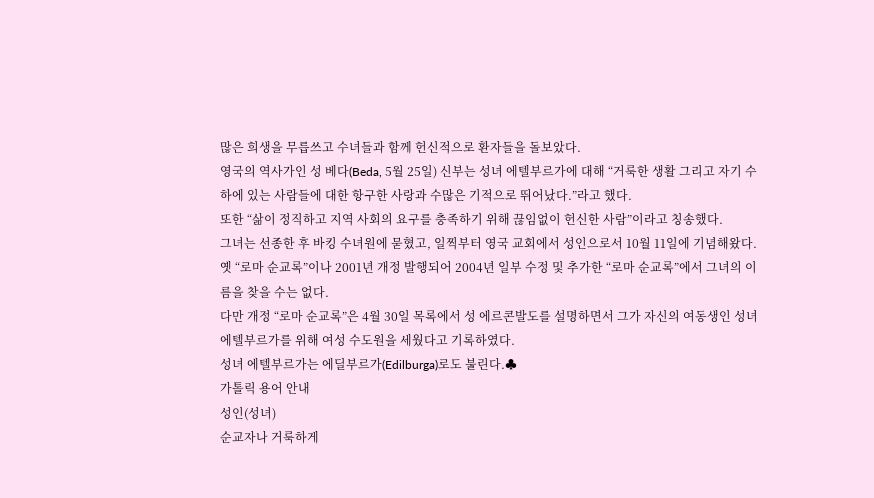많은 희생을 무릅쓰고 수녀들과 함께 헌신적으로 환자들을 돌보았다.
영국의 역사가인 성 베다(Beda, 5월 25일) 신부는 성녀 에텔부르가에 대해 “거룩한 생활 그리고 자기 수하에 있는 사람들에 대한 항구한 사랑과 수많은 기적으로 뛰어났다.”라고 했다.
또한 “삶이 정직하고 지역 사회의 요구를 충족하기 위해 끊임없이 헌신한 사람”이라고 칭송했다.
그녀는 선종한 후 바킹 수녀원에 묻혔고, 일찍부터 영국 교회에서 성인으로서 10월 11일에 기념해왔다.
옛 “로마 순교록”이나 2001년 개정 발행되어 2004년 일부 수정 및 추가한 “로마 순교록”에서 그녀의 이름을 찾을 수는 없다.
다만 개정 “로마 순교록”은 4월 30일 목록에서 성 에르콘발도를 설명하면서 그가 자신의 여동생인 성녀 에텔부르가를 위해 여성 수도원을 세웠다고 기록하였다.
성녀 에텔부르가는 에딜부르가(Edilburga)로도 불린다.♣
가톨릭 용어 안내
성인(성녀)
순교자나 거룩하게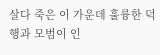살다 죽은 이 가운데 훌륭한 덕행과 모범이 인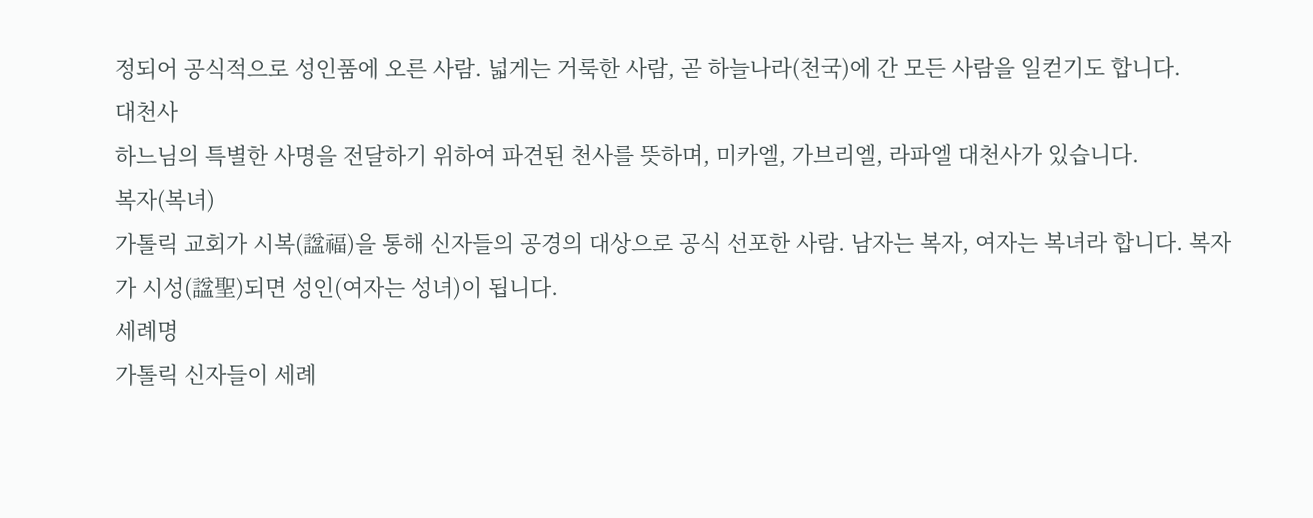정되어 공식적으로 성인품에 오른 사람. 넓게는 거룩한 사람, 곧 하늘나라(천국)에 간 모든 사람을 일컫기도 합니다.
대천사
하느님의 특별한 사명을 전달하기 위하여 파견된 천사를 뜻하며, 미카엘, 가브리엘, 라파엘 대천사가 있습니다.
복자(복녀)
가톨릭 교회가 시복(諡福)을 통해 신자들의 공경의 대상으로 공식 선포한 사람. 남자는 복자, 여자는 복녀라 합니다. 복자가 시성(諡聖)되면 성인(여자는 성녀)이 됩니다.
세례명
가톨릭 신자들이 세례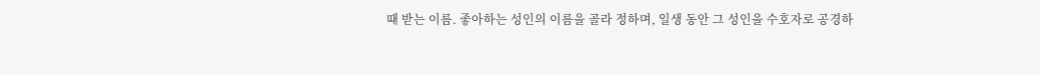때 받는 이름. 좋아하는 성인의 이름을 골라 정하며, 일생 동안 그 성인을 수호자로 공경하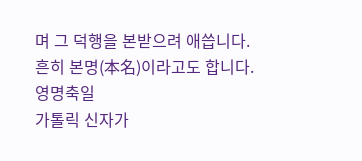며 그 덕행을 본받으려 애씁니다. 흔히 본명(本名)이라고도 합니다.
영명축일
가톨릭 신자가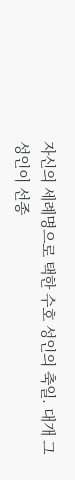자신의 세례명으로 택한 수호 성인의 축일. 대개 그 성인이 선종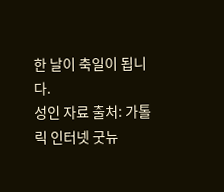한 날이 축일이 됩니다.
성인 자료 출처: 가톨릭 인터넷 굿뉴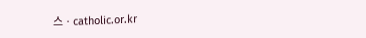스 · catholic.or.kr